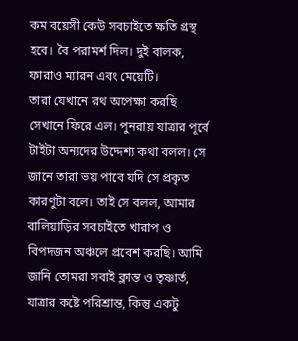কম বয়েসী কেউ সবচাইতে ক্ষতি গ্রস্থ হবে। বৈ পরামর্শ দিল। দুই বালক, ফারাও ম্যারন এবং মেয়েটি।
তারা যেখানে রথ অপেক্ষা করছি সেখানে ফিরে এল। পুনরায় যাত্রার পূর্বে টাইটা অন্যদের উদ্দেশ্য কথা বলল। সে জানে তারা ভয় পাবে যদি সে প্রকৃত কারণুটা বলে। তাই সে বলল, আমার বালিয়াড়ির সবচাইতে খারাপ ও বিপদজন অঞ্চলে প্রবেশ করছি। আমি জানি তোমরা সবাই ক্লান্ত ও তৃষ্ণার্ত, যাত্রার কষ্টে পরিশ্রান্ত, কিন্তু একটু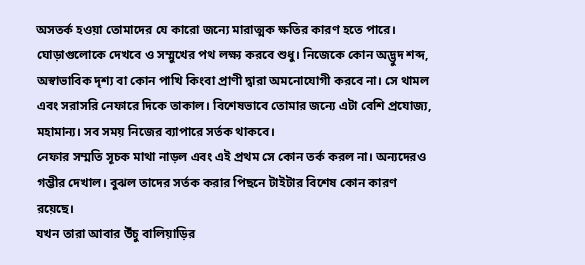অসতর্ক হওয়া তোমাদের যে কারো জন্যে মারাত্মক ক্ষতির কারণ হতে পারে। ঘোড়াগুলোকে দেখবে ও সম্মুখের পথ লক্ষ্য করবে শুধু। নিজেকে কোন অদ্ভুদ শব্দ, অস্বাভাবিক দৃশ্য বা কোন পাখি কিংবা প্রাণী দ্বারা অমনোযোগী করবে না। সে থামল এবং সরাসরি নেফারে দিকে তাকাল। বিশেষভাবে তোমার জন্যে এটা বেশি প্রযোজ্য, মহামান্য। সব সময় নিজের ব্যাপারে সর্তক থাকবে।
নেফার সম্মতি সূচক মাথা নাড়ল এবং এই প্রথম সে কোন তর্ক করল না। অন্যদেরও গম্ভীর দেখাল। বুঝল তাদের সর্তক করার পিছনে টাইটার বিশেষ কোন কারণ রয়েছে।
যখন তারা আবার উঁচু বালিয়াড়ির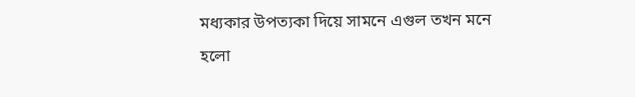মধ্যকার উপত্যকা দিয়ে সামনে এগুল তখন মনে হলো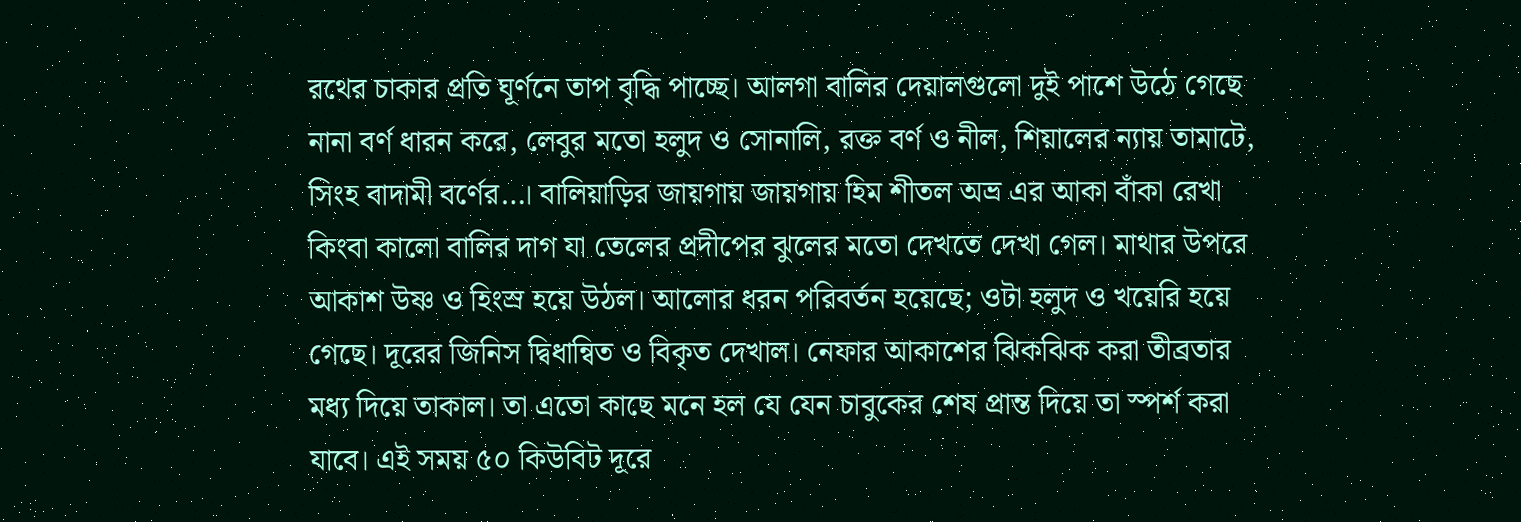রথের চাকার প্রতি ঘূর্ণনে তাপ বৃদ্ধি পাচ্ছে। আলগা বালির দেয়ালগুলো দুই পাশে উঠে গেছে নানা বর্ণ ধারন করে, লেবুর মতো হলুদ ও সোনালি, রক্ত বর্ণ ও নীল, শিয়ালের ন্যায় তামাটে, সিংহ বাদামী বর্ণের…। বালিয়াড়ির জায়গায় জায়গায় হিম শীতল অভ্র এর আকা বাঁকা রেখা কিংবা কালো বালির দাগ যা তেলের প্রদীপের ঝুলের মতো দেখতে দেখা গেল। মাথার উপরে আকাশ উষ্ণ ও হিংস্র হয়ে উঠল। আলোর ধরন পরিবর্তন হয়েছে; ওটা হলুদ ও খয়েরি হয়ে গেছে। দূরের জিনিস দ্বিধান্বিত ও বিকৃত দেখাল। নেফার আকাশের ঝিকঝিক করা তীব্রতার মধ্য দিয়ে তাকাল। তা এতো কাছে মনে হল যে যেন চাবুকের শেষ প্রান্ত দিয়ে তা স্পর্শ করা যাবে। এই সময় ৫০ কিউবিট দূরে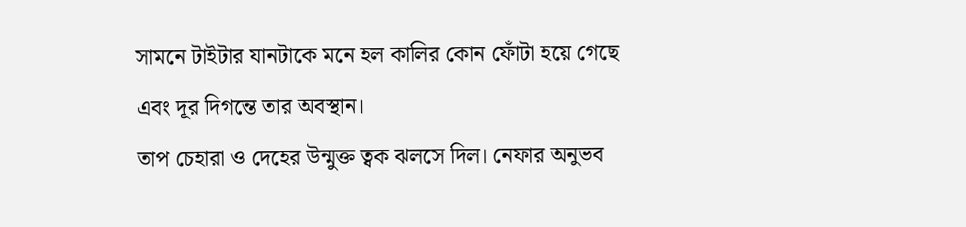সামনে টাইটার যানটাকে মনে হল কালির কোন ফোঁটা হয়ে গেছে এবং দূর দিগন্তে তার অবস্থান।
তাপ চেহারা ও দেহের উন্মুক্ত ত্বক ঝলসে দিল। নেফার অনুভব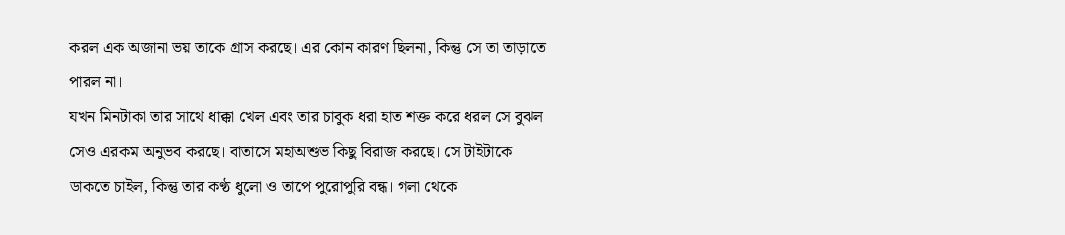করল এক অজানা ভয় তাকে গ্রাস করছে। এর কোন কারণ ছিলনা, কিন্তু সে তা তাড়াতে পারল না।
যখন মিনটাকা তার সাথে ধাক্কা খেল এবং তার চাবুক ধরা হাত শক্ত করে ধরল সে বুঝল সেও এরকম অনুভব করছে। বাতাসে মহাঅশুভ কিছু বিরাজ করছে। সে টাইটাকে ডাকতে চাইল, কিন্তু তার কণ্ঠ ধুলো ও তাপে পুরোপুরি বন্ধ। গলা থেকে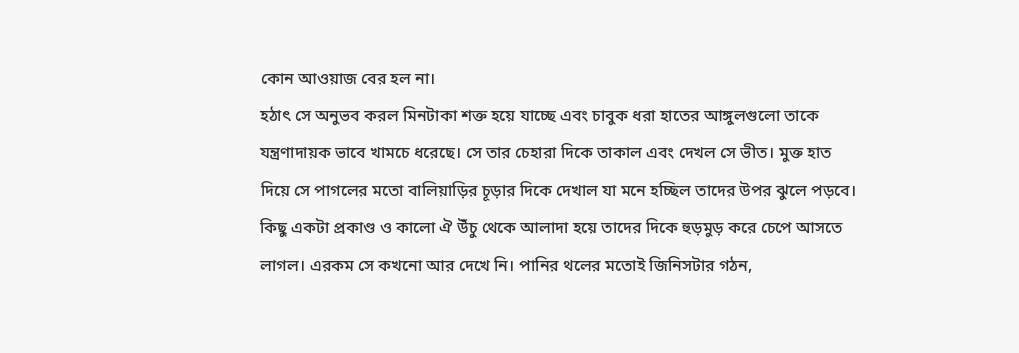কোন আওয়াজ বের হল না।
হঠাৎ সে অনুভব করল মিনটাকা শক্ত হয়ে যাচ্ছে এবং চাবুক ধরা হাতের আঙ্গুলগুলো তাকে যন্ত্রণাদায়ক ভাবে খামচে ধরেছে। সে তার চেহারা দিকে তাকাল এবং দেখল সে ভীত। মুক্ত হাত দিয়ে সে পাগলের মতো বালিয়াড়ির চূড়ার দিকে দেখাল যা মনে হচ্ছিল তাদের উপর ঝুলে পড়বে।
কিছু একটা প্রকাণ্ড ও কালো ঐ উঁচু থেকে আলাদা হয়ে তাদের দিকে হুড়মুড় করে চেপে আসতে লাগল। এরকম সে কখনো আর দেখে নি। পানির থলের মতোই জিনিসটার গঠন,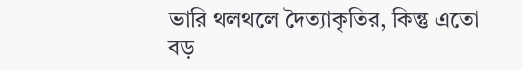ভারি থলথলে দৈত্যাকৃতির, কিন্তু এতো বড়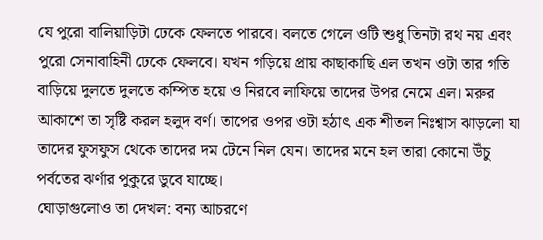যে পুরো বালিয়াড়িটা ঢেকে ফেলতে পারবে। বলতে গেলে ওটি শুধু তিনটা রথ নয় এবং পুরো সেনাবাহিনী ঢেকে ফেলবে। যখন গড়িয়ে প্রায় কাছাকাছি এল তখন ওটা তার গতি বাড়িয়ে দুলতে দুলতে কম্পিত হয়ে ও নিরবে লাফিয়ে তাদের উপর নেমে এল। মরুর আকাশে তা সৃষ্টি করল হলুদ বর্ণ। তাপের ওপর ওটা হঠাৎ এক শীতল নিঃশ্বাস ঝাড়লো যা তাদের ফুসফুস থেকে তাদের দম টেনে নিল যেন। তাদের মনে হল তারা কোনো উঁচু পর্বতের ঝর্ণার পুকুরে ডুবে যাচ্ছে।
ঘোড়াগুলোও তা দেখল: বন্য আচরণে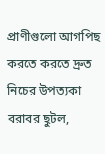প্রাণীগুলো আগপিছ করতে করতে দ্রুত নিচের উপত্যকা বরাবর ছুটল,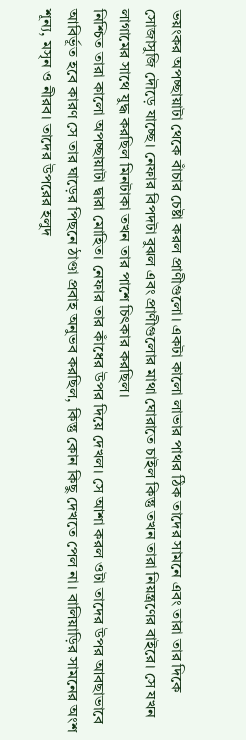ভয়ংকর অপচ্ছায়াটা থেকে বাঁচার চেষ্টা করল প্রাণীগুলো। একটা কালো লাভার পাথর ঠিক তাদের সামনে এবং তারা তার দিকে সোজাসুজি দৌড়ে যাচ্ছে। নেফার বিপদটা বুঝল এবং প্রাণীগুলোর মাথা ঘোরাতে চাইল কিন্তু তখন তারা নিয়ন্ত্রণের বাইরে। সে যখন লাগামের সাথে যুদ্ধ করছিল মিনটাকা তখন তার পাশে চিৎকার করছিল।
নিশ্চিত তারা কালো অপচ্ছায়াটা দ্বারা মোহিত। নেফার তার কাঁধের উপর দিয়ে দেখল। সে আশা করল ওটা তাদের উপর আবছাভাবে আবির্ভূত হবে কারণ সে তার ঘাড়ের পিছনে ঠাণ্ডা প্রবাহ অনুভব করছিল, কিন্তু কোন কিছু দেখতে পেল না। বালিয়াড়ির সামনের অংশ শূন্য, মসৃন ও নীরব। তাদের উপরের হলুদ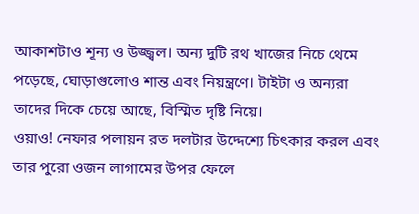আকাশটাও শূন্য ও উজ্জ্বল। অন্য দুটি রথ খাজের নিচে থেমে পড়েছে, ঘোড়াগুলোও শান্ত এবং নিয়ন্ত্রণে। টাইটা ও অন্যরা তাদের দিকে চেয়ে আছে, বিস্মিত দৃষ্টি নিয়ে।
ওয়াও! নেফার পলায়ন রত দলটার উদ্দেশ্যে চিৎকার করল এবং তার পুরো ওজন লাগামের উপর ফেলে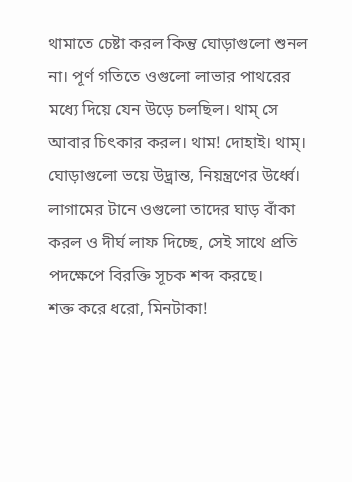থামাতে চেষ্টা করল কিন্তু ঘোড়াগুলো শুনল না। পূর্ণ গতিতে ওগুলো লাভার পাথরের মধ্যে দিয়ে যেন উড়ে চলছিল। থাম্ সে আবার চিৎকার করল। থাম! দোহাই। থাম্।
ঘোড়াগুলো ভয়ে উদ্ভ্রান্ত, নিয়ন্ত্রণের উর্ধ্বে। লাগামের টানে ওগুলো তাদের ঘাড় বাঁকা করল ও দীর্ঘ লাফ দিচ্ছে, সেই সাথে প্রতি পদক্ষেপে বিরক্তি সূচক শব্দ করছে।
শক্ত করে ধরো, মিনটাকা!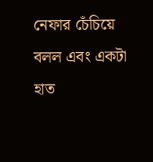নেফার চেঁচিয়ে বলল এবং একটা হাত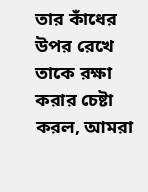তার কাঁধের উপর রেখে তাকে রক্ষা করার চেষ্টা করল, আমরা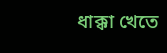ধাক্কা খেতে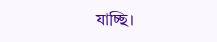যাচ্ছি।